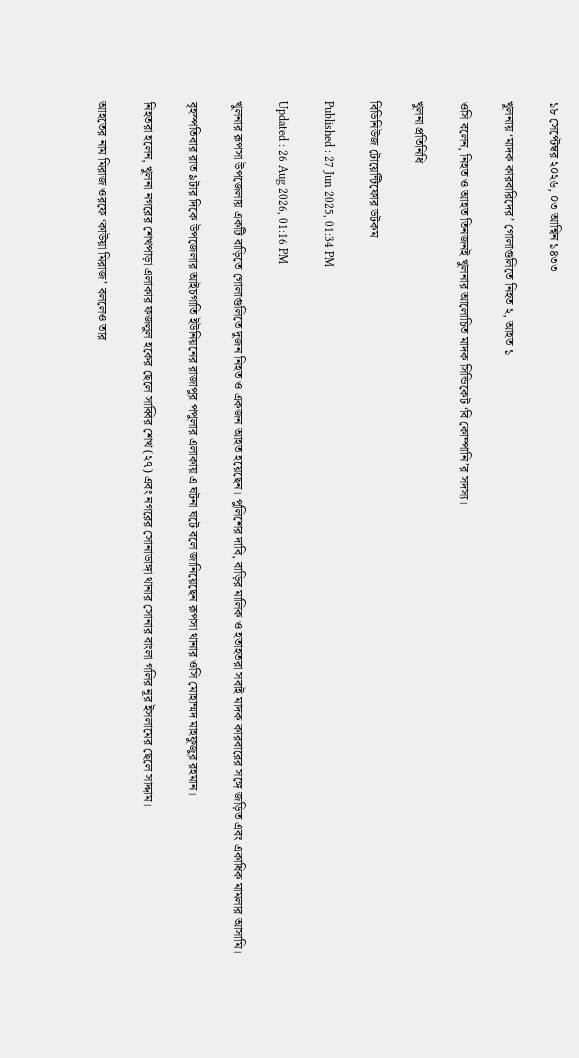১৮ সেপ্টেম্বর ২০২৬, ০৩ আশ্বিন ১৪৩৩

খুলনায় ‘মাদক কারবারিদের’ গোলাগুলিতে নিহত ২, আহত ১

ওসি বলেন, নিহত ও আহত তিনজনই খুলনার আলোচিত মাদক সিন্ডিকেট ‘বি কোম্পানি’র সদস্য।

খুলনা প্রতিনিধি

বিডিনিউজ টোয়েন্টিফোর ডটকম

Published : 27 Jun 2025, 01:34 PM

Updated : 26 Aug 2026, 01:16 PM

খুলনার রূপসা উপজেলায় একটি বাড়িতে গোলাগুলিতে দুজন নিহত ও একজন আহত হয়েছেন। পুলিশের দাবি, বাড়ির মালিক ও হতাহতরা সবাই মাদক কারবারের সঙ্গে জড়িত এবং একাধিক মামলার আসামি।

বৃহস্পতিবার রাত ৯টার দিকে উপজেলার আইচগাতি ইউনিয়নের রাজাপুর পপুলার এলাকায় এ ঘটনা ঘটে বলে জানিয়েছেন রূপসা থানার ওসি মোহাম্মদ মাহফুজুর রহমান।

নিহতরা হলেন, খুলনা নগরের শেখপাড়া এলাকার ফজলুল হকের ছেলে সাব্বির শেখ (২৭) এবং নগরের সোনাডাঙ্গা থানার সোনার বাংলা গলির নূর ইসলামের ছেলে সাদ্দাম।

আহতের নাম মিরাজ ওরফে ‘কাউয়া মিরাজ’ বললেও তার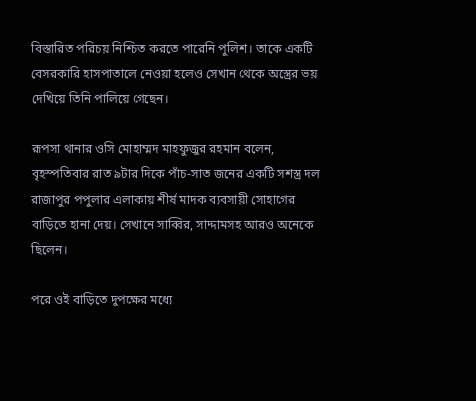বিস্তারিত পরিচয় নিশ্চিত করতে পারেনি পুলিশ। তাকে একটি বেসরকারি হাসপাতালে নেওয়া হলেও সেখান থেকে অস্ত্রের ভয় দেখিয়ে তিনি পালিয়ে গেছেন।

রূপসা থানার ওসি মোহাম্মদ মাহফুজুর রহমান বলেন, বৃহস্পতিবার রাত ৯টার দিকে পাঁচ-সাত জনের একটি সশস্ত্র দল রাজাপুর পপুলার এলাকায় শীর্ষ মাদক ব্যবসায়ী সোহাগের বাড়িতে হানা দেয়। সেখানে সাব্বির, সাদ্দামসহ আরও অনেকে ছিলেন।

পরে ওই বাড়িতে দুপক্ষের মধ্যে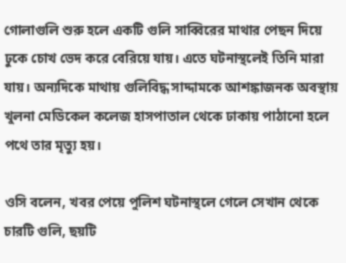গোলাগুলি শুরু হলে একটি গুলি সাব্বিরের মাথার পেছন দিয়ে ঢুকে চোখ ভেদ করে বেরিয়ে যায়। এতে ঘটনাস্থলেই তিনি মারা যায়। অন্যদিকে মাথায় গুলিবিদ্ধ সাদ্দামকে আশঙ্কাজনক অবস্থায় খুলনা মেডিকেল কলেজ হাসপাতাল থেকে ঢাকায় পাঠানো হলে পথে তার মৃত্যু হয়।

ওসি বলেন, খবর পেয়ে পুলিশ ঘটনাস্থলে গেলে সেখান থেকে চারটি গুলি, ছয়টি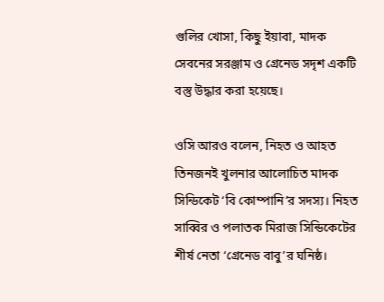গুলির খোসা, কিছু ইয়াবা, মাদক সেবনের সরঞ্জাম ও গ্রেনেড সদৃশ একটি বস্তু উদ্ধার করা হয়েছে।

ওসি আরও বলেন, নিহত ও আহত তিনজনই খুলনার আলোচিত মাদক সিন্ডিকেট ‘বি কোম্পানি’র সদস্য। নিহত সাব্বির ও পলাতক মিরাজ সিন্ডিকেটের শীর্ষ নেতা ‘গ্রেনেড বাবু’র ঘনিষ্ঠ।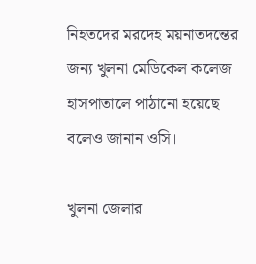নিহতদের মরদেহ ময়নাতদন্তের জন্য খুলনা মেডিকেল কলেজ হাসপাতালে পাঠানো হয়েছে বলেও জানান ওসি।

খুলনা জেলার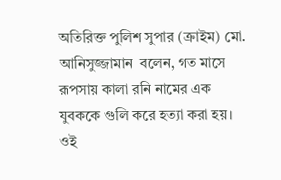অতিরিক্ত পুলিশ সুপার (ক্রাইম) মো. আনিসুজ্জামান  বলেন, গত মাসে রূপসায় কালা রনি নামের এক যুবককে গুলি করে হত্যা করা হয়। ওই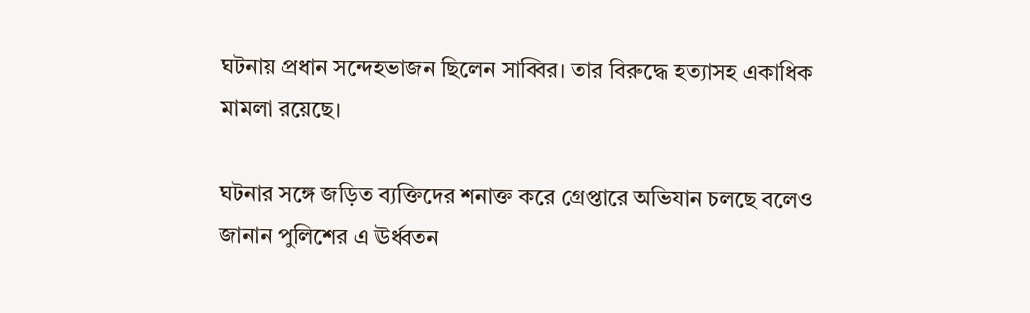ঘটনায় প্রধান সন্দেহভাজন ছিলেন সাব্বির। তার বিরুদ্ধে হত্যাসহ একাধিক মামলা রয়েছে।

ঘটনার সঙ্গে জড়িত ব্যক্তিদের শনাক্ত করে গ্রেপ্তারে অভিযান চলছে বলেও জানান পুলিশের এ ঊর্ধ্বতন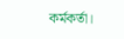কর্মকর্তা।